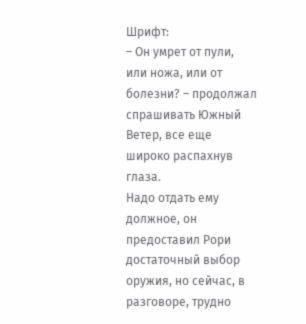Шрифт:
– Он умрет от пули, или ножа, или от болезни? – продолжал спрашивать Южный Ветер, все еще широко распахнув глаза.
Надо отдать ему должное, он предоставил Рори достаточный выбор оружия, но сейчас, в разговоре, трудно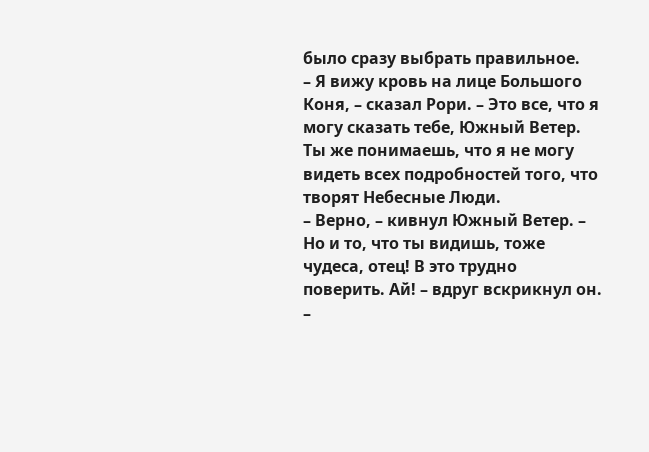было сразу выбрать правильное.
– Я вижу кровь на лице Большого Коня, – сказал Рори. – Это все, что я могу сказать тебе, Южный Ветер. Ты же понимаешь, что я не могу видеть всех подробностей того, что творят Небесные Люди.
– Верно, – кивнул Южный Ветер. – Но и то, что ты видишь, тоже чудеса, отец! В это трудно поверить. Ай! – вдруг вскрикнул он. –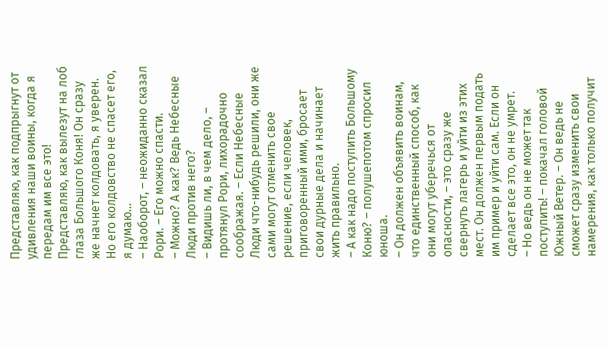Представляю, как подпрыгнут от удивления наши воины, когда я передам им все это! Представляю, как вылезут на лоб глаза Большого Коня! Он сразу же начнет колдовать, я уверен. Но его колдовство не спасет его, я думаю…
– Наоборот, – неожиданно сказал Рори. – Его можно спасти.
– Можно? А как? Ведь Небесные Люди против него?
– Видишь ли, в чем дело, – протянул Рори, лихорадочно соображая. – Если Небесные Люди что-нибудь решили, они же сами могут отменить свое решение, если человек, приговоренный ими, бросает свои дурные дела и начинает жить правильно.
– А как надо поступить Большому Коню? – полушепотом спросил юноша.
– Он должен объявить воинам, что единственный способ, как они могут уберечься от опасности, – это сразу же свернуть лагерь и уйти из этих мест. Он должен первым подать им пример и уйти сам. Если он сделает все это, он не умрет.
– Но ведь он не может так поступить! – покачал головой Южный Ветер. – Он ведь не сможет сразу изменить свои намерения, как только получит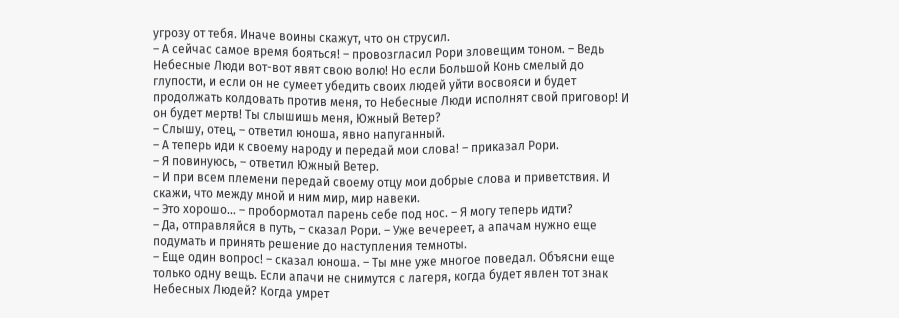угрозу от тебя. Иначе воины скажут, что он струсил.
– А сейчас самое время бояться! – провозгласил Рори зловещим тоном. – Ведь Небесные Люди вот-вот явят свою волю! Но если Большой Конь смелый до глупости, и если он не сумеет убедить своих людей уйти восвояси и будет продолжать колдовать против меня, то Небесные Люди исполнят свой приговор! И он будет мертв! Ты слышишь меня, Южный Ветер?
– Слышу, отец, – ответил юноша, явно напуганный.
– А теперь иди к своему народу и передай мои слова! – приказал Рори.
– Я повинуюсь, – ответил Южный Ветер.
– И при всем племени передай своему отцу мои добрые слова и приветствия. И скажи, что между мной и ним мир, мир навеки.
– Это хорошо… – пробормотал парень себе под нос. – Я могу теперь идти?
– Да, отправляйся в путь, – сказал Рори. – Уже вечереет, а апачам нужно еще подумать и принять решение до наступления темноты.
– Еще один вопрос! – сказал юноша. – Ты мне уже многое поведал. Объясни еще только одну вещь. Если апачи не снимутся с лагеря, когда будет явлен тот знак Небесных Людей? Когда умрет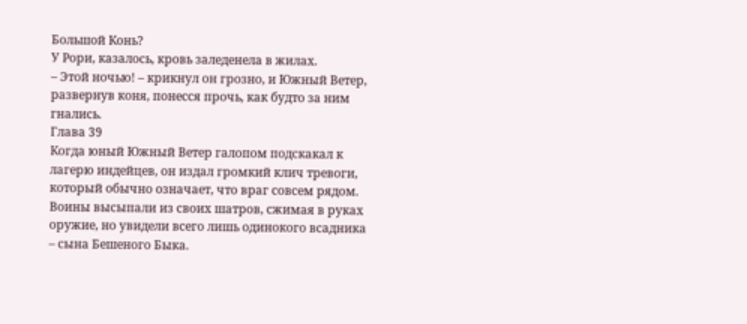Большой Конь?
У Рори, казалось, кровь заледенела в жилах.
– Этой ночью! – крикнул он грозно, и Южный Ветер, развернув коня, понесся прочь, как будто за ним гнались.
Глава 39
Когда юный Южный Ветер галопом подскакал к лагерю индейцев, он издал громкий клич тревоги, который обычно означает, что враг совсем рядом.
Воины высыпали из своих шатров, сжимая в руках оружие, но увидели всего лишь одинокого всадника – сына Бешеного Быка.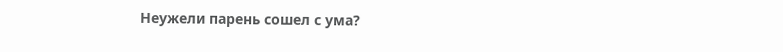Неужели парень сошел с ума?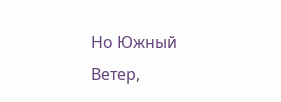Но Южный Ветер,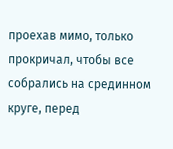проехав мимо, только прокричал, чтобы все собрались на срединном круге, перед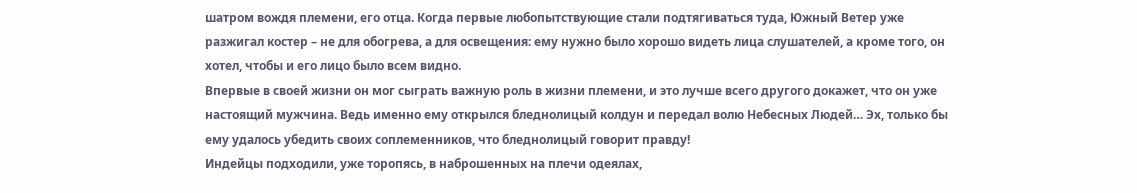шатром вождя племени, его отца. Когда первые любопытствующие стали подтягиваться туда, Южный Ветер уже разжигал костер – не для обогрева, а для освещения: ему нужно было хорошо видеть лица слушателей, а кроме того, он хотел, чтобы и его лицо было всем видно.
Впервые в своей жизни он мог сыграть важную роль в жизни племени, и это лучше всего другого докажет, что он уже настоящий мужчина. Ведь именно ему открылся бледнолицый колдун и передал волю Небесных Людей… Эх, только бы ему удалось убедить своих соплеменников, что бледнолицый говорит правду!
Индейцы подходили, уже торопясь, в наброшенных на плечи одеялах,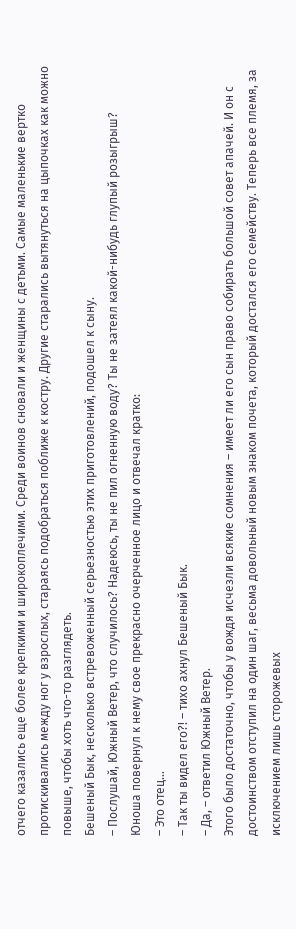отчего казались еще более крепкими и широкоплечими. Среди воинов сновали и женщины с детьми. Самые маленькие вертко протискивались между ног у взрослых, стараясь подобраться поближе к костру. Другие старались вытянуться на цыпочках как можно повыше, чтобы хоть что-то разглядеть.
Бешеный Бык, несколько встревоженный серьезностью этих приготовлений, подошел к сыну.
– Послушай, Южный Ветер, что случилось? Надеюсь, ты не пил огненную воду? Ты не затеял какой-нибудь глупый розыгрыш?
Юноша повернул к нему свое прекрасно очерченное лицо и отвечал кратко:
– Это отец…
– Так ты видел его?! – тихо ахнул Бешеный Бык.
– Да, – ответил Южный Ветер.
Этого было достаточно, чтобы у вождя исчезли всякие сомнения – имеет ли его сын право собирать большой совет апачей. И он с достоинством отступил на один шаг, весьма довольный новым знаком почета, который достался его семейству. Теперь все племя, за исключением лишь сторожевых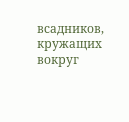всадников, кружащих вокруг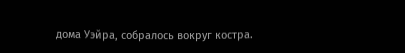дома Уэйра, собралось вокруг костра.